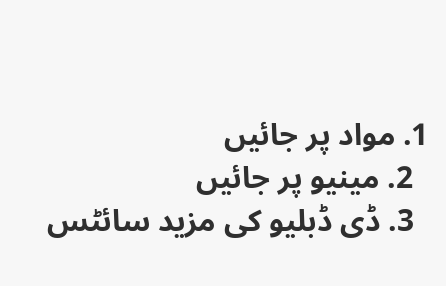1. مواد پر جائیں
  2. مینیو پر جائیں
  3. ڈی ڈبلیو کی مزید سائٹس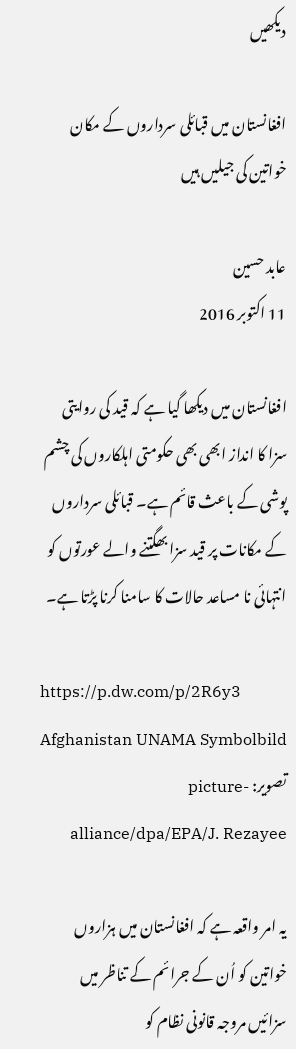دیکھیں

افغانستان میں قبائلی سرداروں کے مکان خواتین کی جیلیں ہیں

عابد حسین
11 اکتوبر 2016

افغانستان میں دیکھا گیا ہے کہ قید کی روایتی سزا کا انداز ابھی بھی حکومتی اہلکاروں کی چشم پوشی کے باعث قائم ہے۔ قبائلی سرداروں کے مکانات پر قید سزا بھگتنے والے عورتوں کو انتہائی نا مساعد حالات کا سامنا کرنا پڑتا ہے۔

https://p.dw.com/p/2R6y3
Afghanistan UNAMA Symbolbild
تصویر: picture-alliance/dpa/EPA/J. Rezayee

یہ امر واقعہ ہے کہ افغانستان میں ہزاروں خواتین کو اُن کے جرائم کے تناظر میں سزائیں مروجہ قانونی نظام کو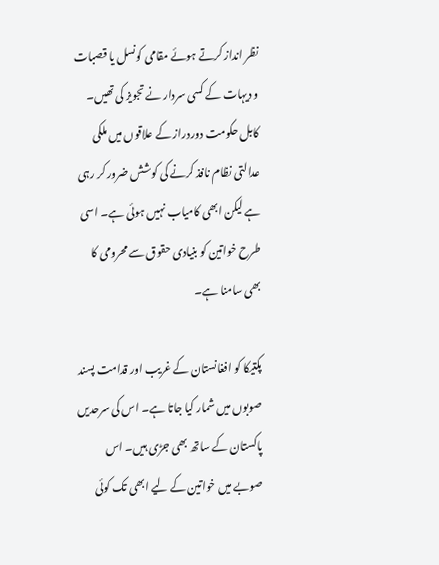نظر انداز کرتے ہوئے مقامی کونسل یا قصبات و دیہات کے کسی سردار نے تجویز کی تھیں۔ کابل حکومت دوردراز کے علاقوں میں ملکی عدالتی نظام نافذ کرنے کی کوشش ضرور کر رہی ہے لیکن ابھی کامیاب نہیں ہوئی ہے۔ اسی طرح خواتین کو بنیادی حقوق سے محرومی کا بھی سامنا ہے۔

پکتیکا کو افغانستان کے غریب اور قدامت پسند صوبوں میں شمار کیا جاتا ہے۔ اس کی سرحدیں پاکستان کے ساتھ بھی جڑی ہیں۔ اس صوبے میں خواتین کے لیے ابھی تک کوئی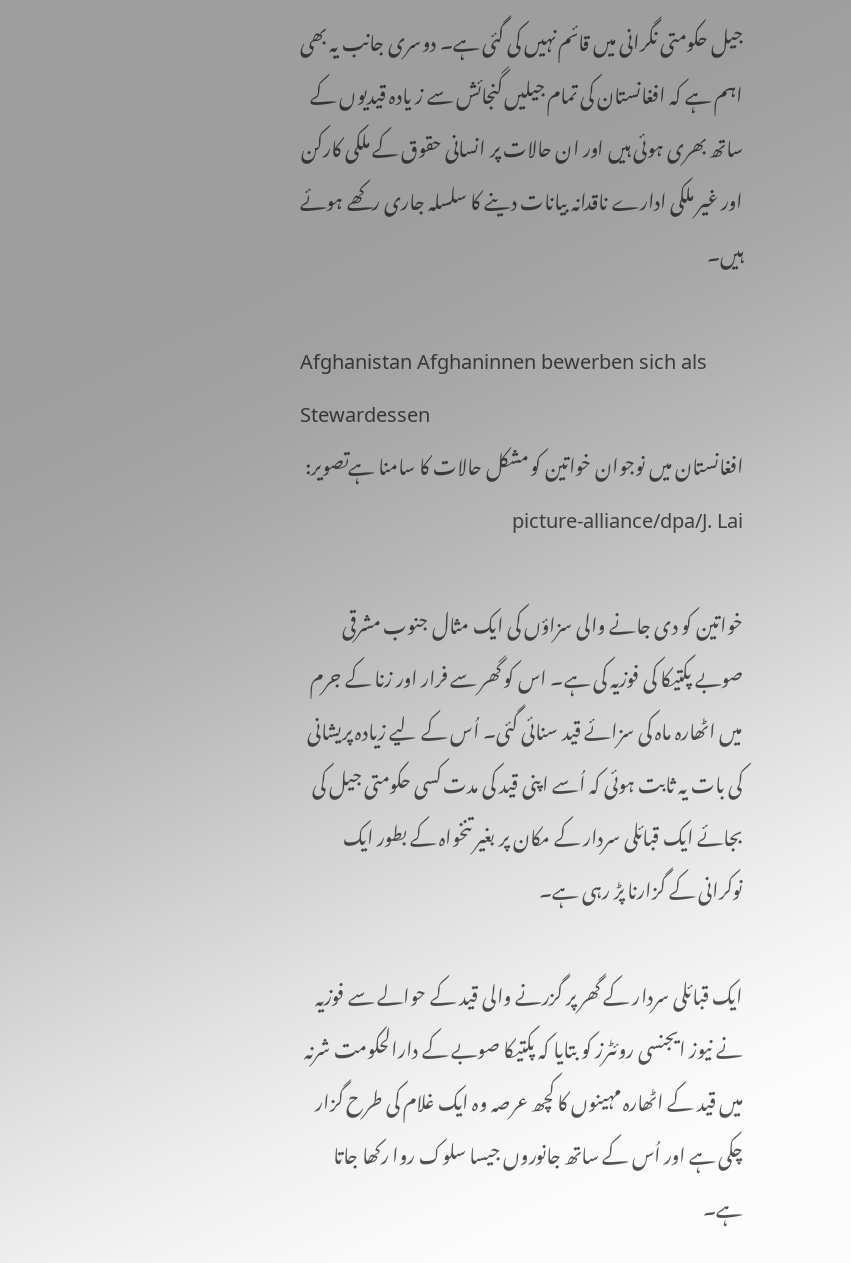جیل حکومتی نگرانی میں قائم نہیں کی گئی ہے۔ دوسری جانب یہ بھی اہم ہے کہ افغانستان کی تمام جیلیں گنجائش سے ز یادہ قیدیوں کے ساتھ بھری ہوئی ہیں اور ان حالات پر انسانی حقوق کے ملکی کارکن اور غیر ملکی ادارے ناقدانہ بیانات دینے کا سلسلہ جاری رکھے ہوئے ہیں۔

Afghanistan Afghaninnen bewerben sich als Stewardessen
افغانستان میں نوجوان خواتین کو مشکل حالات کا سامنا ہےتصویر: picture-alliance/dpa/J. Lai

خواتین کو دی جانے والی سزاؤں کی ایک مثال جنوب مشرقی صوبے پکتیکا کی فوزیہ کی ہے۔ اس کو گھر سے فرار اور زنا کے جرم میں اٹھارہ ماہ کی سزائے قید سنائی گئی۔ اُس کے لیے زیادہ پریشانی کی بات یہ ثابت ہوئی کہ اُسے اپنی قید کی مدت کسی حکومتی جیل کی بجائے ایک قبائلی سردار کے مکان پر بغیر تنخواہ کے بطور ایک نوکرانی کے گزارنا پڑ رہی ہے۔

ایک قبائلی سردار کے گھر پر گزرنے والی قید کے حوالے سے فوزیہ نے نیوز ایجنسی روئٹرز کو بتایا کہ پکتیکا صوبے کے دارالحکومت شرنہ میں قید کے اٹھارہ مہینوں کا کچھ عرصہ وہ ایک غلام کی طرح گزار  چکی ہے اور اُس کے ساتھ جانوروں جیسا سلوک روا رکھا جاتا ہے۔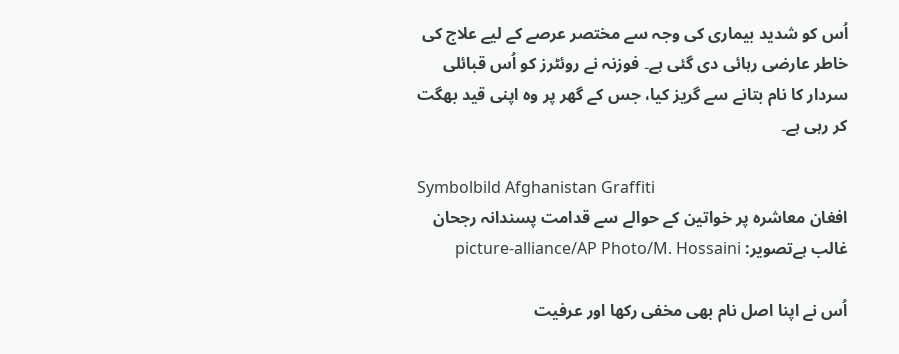اُس کو شدید بیماری کی وجہ سے مختصر عرصے کے لیے علاج کی خاطر عارضی رہائی دی گئی ہے۔ فوزنہ نے روئٹرز کو اُس قبائلی سردار کا نام بتانے سے گریز کیا، جس کے گھر پر وہ اپنی قید بھگت کر رہی ہے۔

Symbolbild Afghanistan Graffiti
افغان معاشرہ پر خواتین کے حوالے سے قدامت پسندانہ رجحان غالب ہےتصویر: picture-alliance/AP Photo/M. Hossaini

اُس نے اپنا اصل نام بھی مخفی رکھا اور عرفیت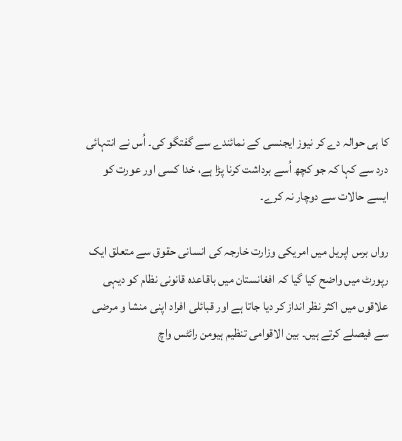کا ہی حوالہ دے کر نیوز ایجنسی کے نمائندے سے گفتگو کی۔ اُس نے انتہائی درد سے کہا کہ جو کچھ اُسے برداشت کرنا پڑا ہے، خدا کسی اور عورت کو ایسے حالات سے دوچار نہ کرے۔

رواں برس اپریل میں امریکی وزارت خارجہ کی انسانی حقوق سے متعلق ایک رپورٹ میں واضح کیا گیا کہ افغانستان میں باقاعدہ قانونی نظام کو دیہی علاقوں میں اکثر نظر انداز کر دیا جاتا ہے اور قبائلی افراد اپنی منشا و مرضی سے فیصلے کرتے ہیں۔ بین الاقوامی تنظیم ہیومن رائٹس واچ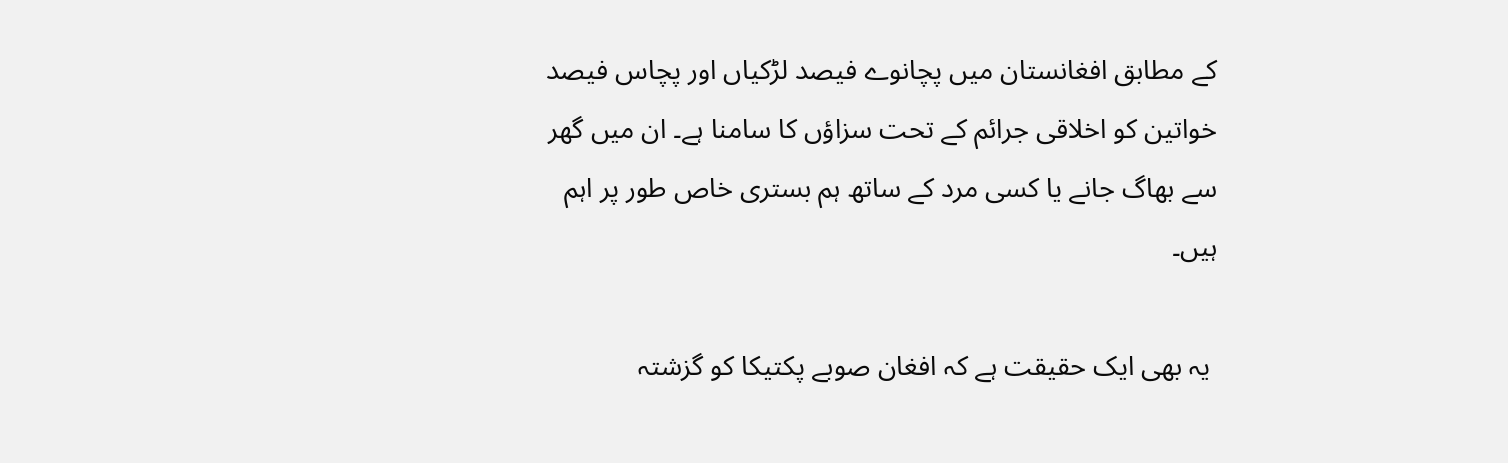کے مطابق افغانستان میں پچانوے فیصد لڑکیاں اور پچاس فیصد خواتین کو اخلاقی جرائم کے تحت سزاؤں کا سامنا ہے۔ ان میں گھر سے بھاگ جانے یا کسی مرد کے ساتھ ہم بستری خاص طور پر اہم ہیں۔

 یہ بھی ایک حقیقت ہے کہ افغان صوبے پکتیکا کو گزشتہ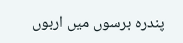پندرہ برسوں میں اربوں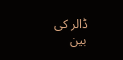ڈالر کی بین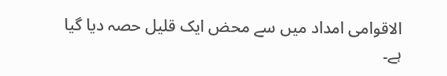الاقوامی امداد میں سے محض ایک قلیل حصہ دیا گیا ہے۔